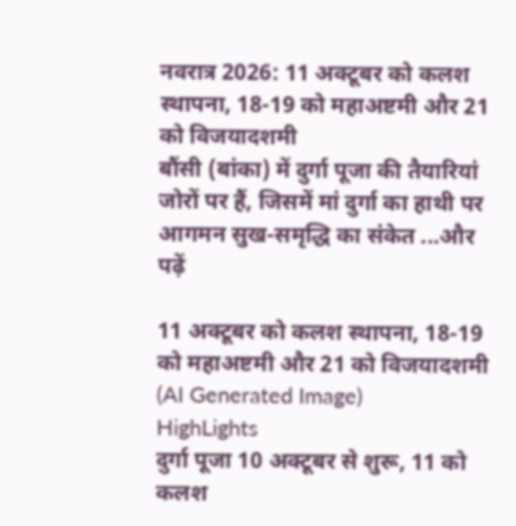नवरात्र 2026: 11 अक्टूबर को कलश स्थापना, 18-19 को महाअष्टमी और 21 को विजयादशमी
बौंसी (बांका) में दुर्गा पूजा की तैयारियां जोरों पर हैं, जिसमें मां दुर्गा का हाथी पर आगमन सुख-समृद्धि का संकेत ...और पढ़ें

11 अक्टूबर को कलश स्थापना, 18-19 को महाअष्टमी और 21 को विजयादशमी (AI Generated Image)
HighLights
दुर्गा पूजा 10 अक्टूबर से शुरू, 11 को कलश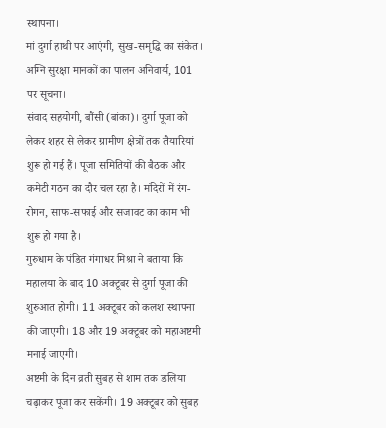स्थापना।
मां दुर्गा हाथी पर आएंगी, सुख-समृद्धि का संकेत।
अग्नि सुरक्षा मानकों का पालन अनिवार्य, 101 पर सूचना।
संवाद सहयोगी, बौंसी (बांका)। दुर्गा पूजा को लेकर शहर से लेकर ग्रामीण क्षेत्रों तक तैयारियां शुरू हो गई हैं। पूजा समितियों की बैठक और कमेटी गठन का दौर चल रहा है। मंदिरों में रंग-रोगन, साफ-सफाई और सजावट का काम भी शुरू हो गया है।
गुरुधाम के पंडित गंगाधर मिश्रा ने बताया कि महालया के बाद 10 अक्टूबर से दुर्गा पूजा की शुरुआत होगी। 11 अक्टूबर को कलश स्थापना की जाएगी। 18 और 19 अक्टूबर को महाअष्टमी मनाई जाएगी।
अष्टमी के दिन व्रती सुबह से शाम तक डलिया चढ़ाकर पूजा कर सकेंगी। 19 अक्टूबर को सुबह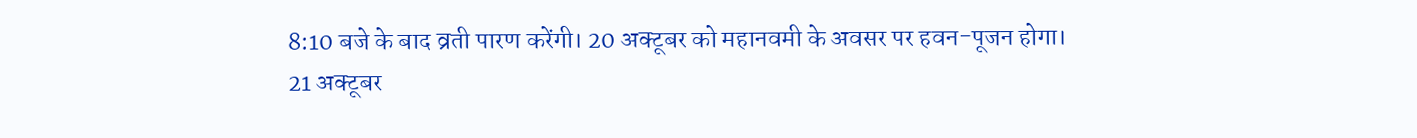8:10 बजे के बाद व्रती पारण करेंगी। 20 अक्टूबर को महानवमी के अवसर पर हवन-पूजन होगा।
21 अक्टूबर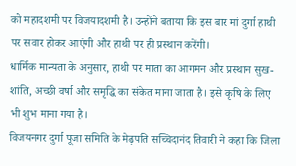को महादशमी पर विजयादशमी है। उन्होंने बताया कि इस बार मां दुर्गा हाथी पर सवार होकर आएंगी और हाथी पर ही प्रस्थान करेंगी।
धार्मिक मान्यता के अनुसार, हाथी पर माता का आगमन और प्रस्थान सुख-शांति, अच्छी वर्षा और समृद्धि का संकेत माना जाता है। इसे कृषि के लिए भी शुभ माना गया है।
विजयनगर दुर्गा पूजा समिति के मेढ़पति सच्चिदानंद तिवारी ने कहा कि जिला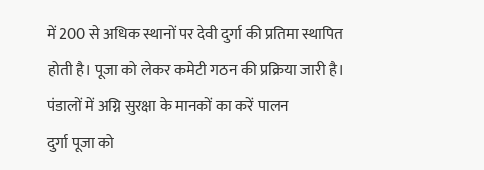में 200 से अधिक स्थानों पर देवी दुर्गा की प्रतिमा स्थापित होती है। पूजा को लेकर कमेटी गठन की प्रक्रिया जारी है।
पंडालों में अग्नि सुरक्षा के मानकों का करें पालन
दुर्गा पूजा को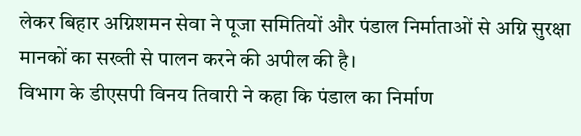लेकर बिहार अग्निशमन सेवा ने पूजा समितियों और पंडाल निर्माताओं से अग्नि सुरक्षा मानकों का सख्ती से पालन करने की अपील की है।
विभाग के डीएसपी विनय तिवारी ने कहा कि पंडाल का निर्माण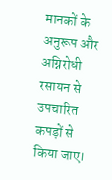मानकों के अनुरूप और अग्निरोधी रसायन से उपचारित कपड़ों से किया जाए।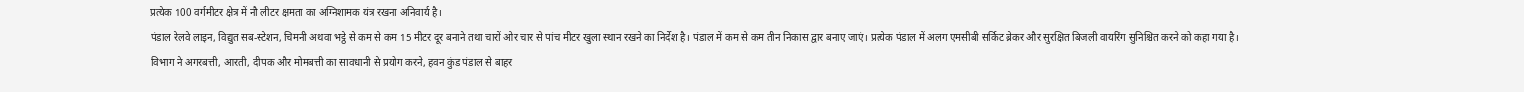प्रत्येक 100 वर्गमीटर क्षेत्र में नौ लीटर क्षमता का अग्निशामक यंत्र रखना अनिवार्य है।
पंडाल रेलवे लाइन, विद्युत सब-स्टेशन, चिमनी अथवा भट्ठे से कम से कम 15 मीटर दूर बनाने तथा चारों ओर चार से पांच मीटर खुला स्थान रखने का निर्देश है। पंडाल में कम से कम तीन निकास द्वार बनाए जाएं। प्रत्येक पंडाल में अलग एमसीबी सर्किट ब्रेकर और सुरक्षित बिजली वायरिंग सुनिश्चित करने को कहा गया है।
विभाग ने अगरबत्ती, आरती, दीपक और मोमबत्ती का सावधानी से प्रयोग करने, हवन कुंड पंडाल से बाहर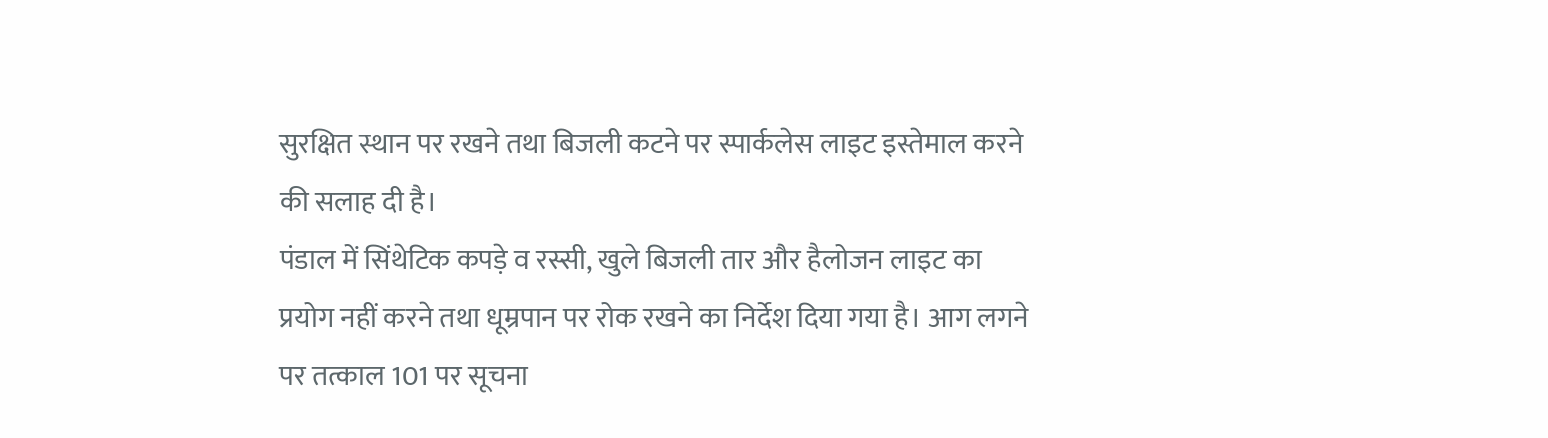सुरक्षित स्थान पर रखने तथा बिजली कटने पर स्पार्कलेस लाइट इस्तेमाल करने की सलाह दी है।
पंडाल में सिंथेटिक कपड़े व रस्सी, खुले बिजली तार और हैलोजन लाइट का प्रयोग नहीं करने तथा धूम्रपान पर रोक रखने का निर्देश दिया गया है। आग लगने पर तत्काल 101 पर सूचना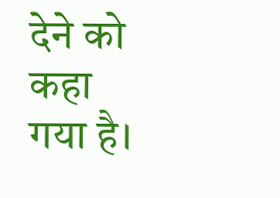देने को कहा गया है।